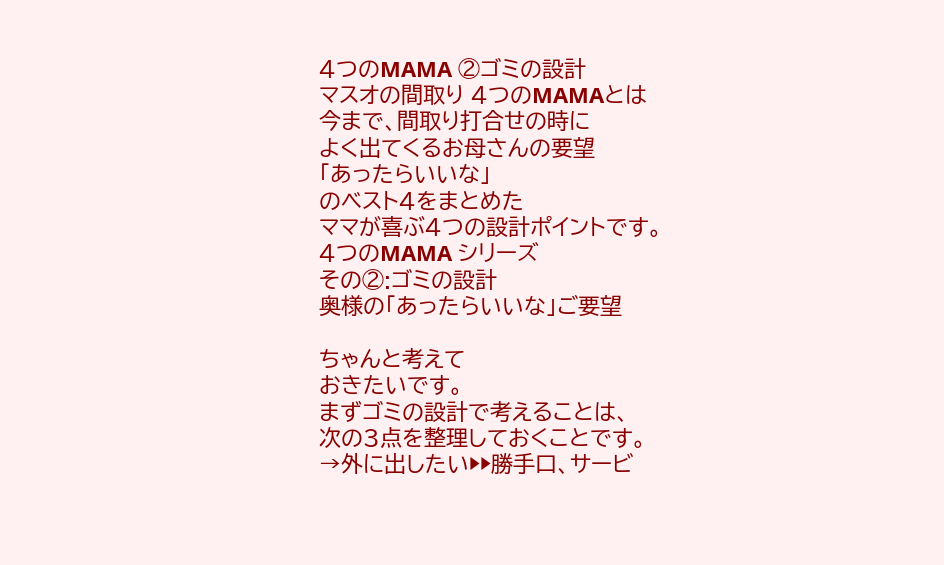4つのMAMA ②ゴミの設計
マスオの間取り 4つのMAMAとは
今まで、間取り打合せの時に
よく出てくるお母さんの要望
「あったらいいな」
のベスト4をまとめた
ママが喜ぶ4つの設計ポイントです。
4つのMAMA シリーズ
その②:ゴミの設計
奥様の「あったらいいな」ご要望

ちゃんと考えて
おきたいです。
まずゴミの設計で考えることは、
次の3点を整理しておくことです。
→外に出したい▶▶勝手口、サービ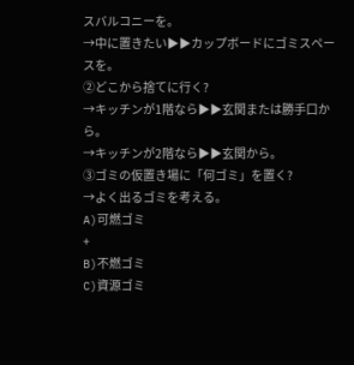スバルコニーを。
→中に置きたい▶▶カップボードにゴミスペースを。
②どこから捨てに行く?
→キッチンが1階なら▶▶玄関または勝手口から。
→キッチンが2階なら▶▶玄関から。
③ゴミの仮置き場に「何ゴミ」を置く?
→よく出るゴミを考える。
A)可燃ゴミ
+
B)不燃ゴミ
C)資源ゴミ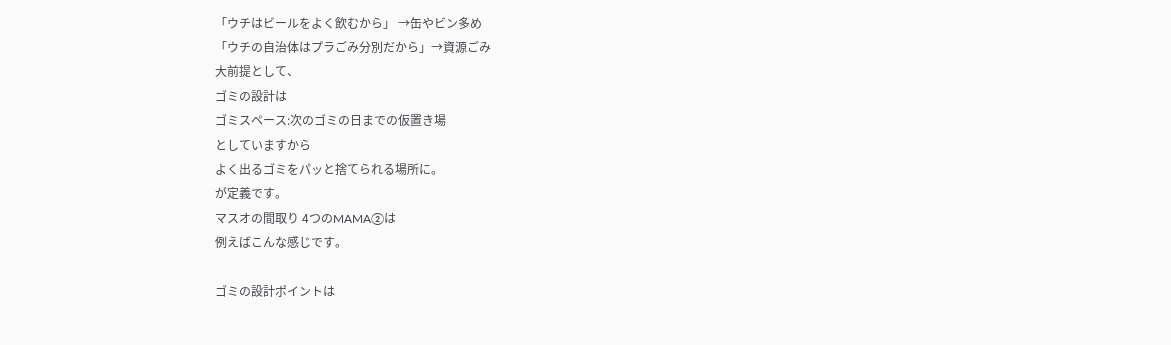「ウチはビールをよく飲むから」 →缶やビン多め
「ウチの自治体はプラごみ分別だから」→資源ごみ
大前提として、
ゴミの設計は
ゴミスペース:次のゴミの日までの仮置き場
としていますから
よく出るゴミをパッと捨てられる場所に。
が定義です。
マスオの間取り 4つのMAMA②は
例えばこんな感じです。

ゴミの設計ポイントは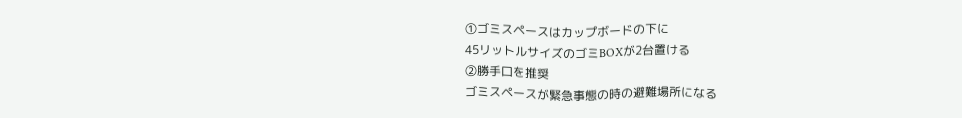①ゴミスペースはカップボードの下に
45リットルサイズのゴミBOXが2台置ける
②勝手口を推奨
ゴミスペースが緊急事態の時の避難場所になる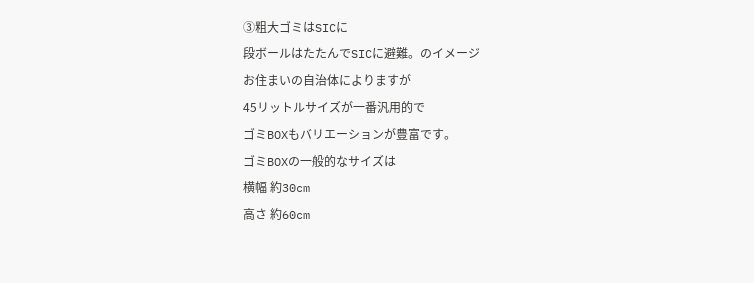③粗大ゴミはSICに
段ボールはたたんでSICに避難。のイメージ
お住まいの自治体によりますが
45リットルサイズが一番汎用的で
ゴミBOXもバリエーションが豊富です。
ゴミBOXの一般的なサイズは
横幅 約30cm
高さ 約60cm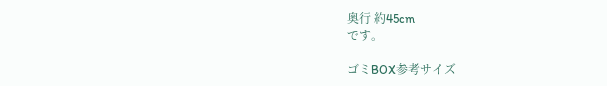奥行 約45cm
です。

ゴミBOX参考サイズ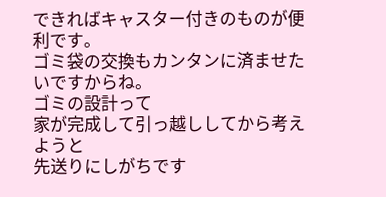できればキャスター付きのものが便利です。
ゴミ袋の交換もカンタンに済ませたいですからね。
ゴミの設計って
家が完成して引っ越ししてから考えようと
先送りにしがちです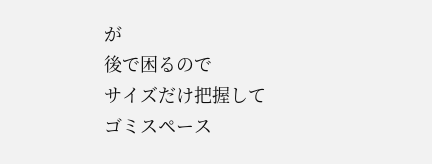が
後で困るので
サイズだけ把握して
ゴミスペース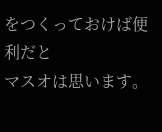をつくっておけば便利だと
マスオは思います。